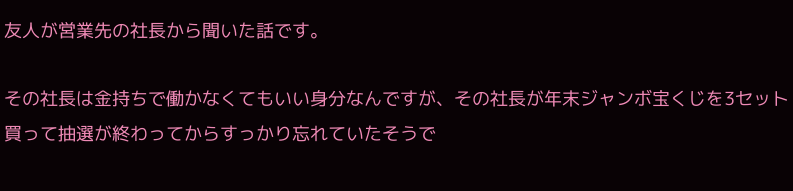友人が営業先の社長から聞いた話です。

その社長は金持ちで働かなくてもいい身分なんですが、その社長が年末ジャンボ宝くじを3セット買って抽選が終わってからすっかり忘れていたそうで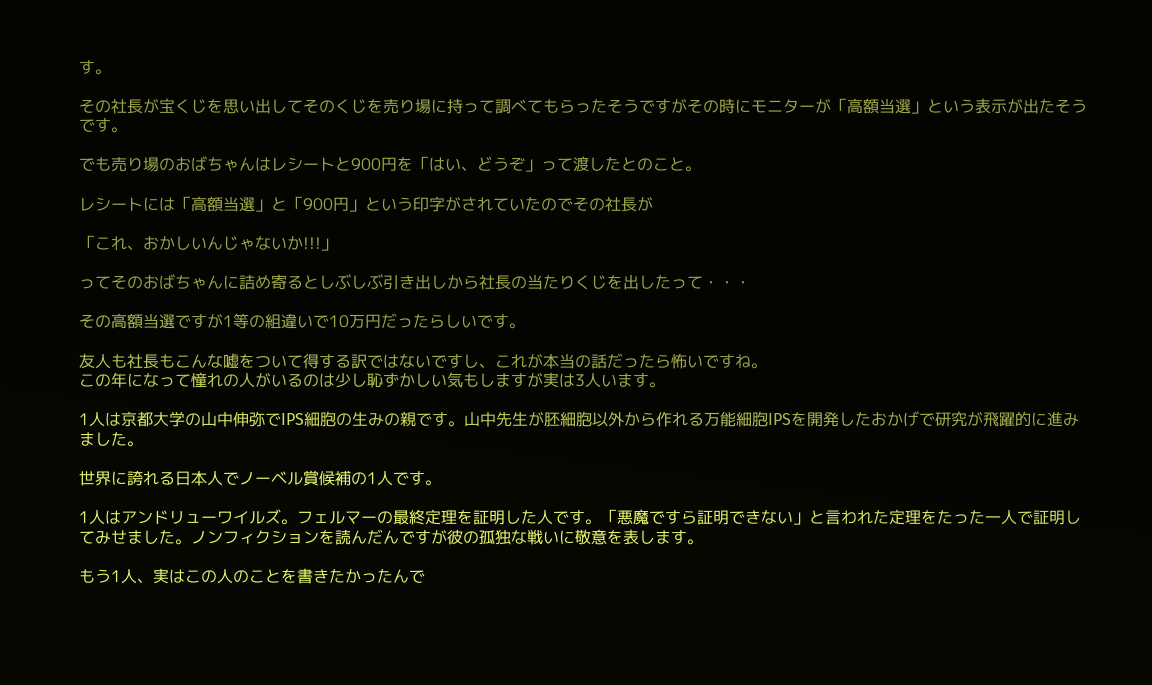す。

その社長が宝くじを思い出してそのくじを売り場に持って調べてもらったそうですがその時にモニターが「高額当選」という表示が出たそうです。

でも売り場のおばちゃんはレシートと900円を「はい、どうぞ」って渡したとのこと。

レシートには「高額当選」と「900円」という印字がされていたのでその社長が

「これ、おかしいんじゃないか!!!」

ってそのおばちゃんに詰め寄るとしぶしぶ引き出しから社長の当たりくじを出したって・・・

その高額当選ですが1等の組違いで10万円だったらしいです。

友人も社長もこんな嘘をついて得する訳ではないですし、これが本当の話だったら怖いですね。
この年になって憧れの人がいるのは少し恥ずかしい気もしますが実は3人います。

1人は京都大学の山中伸弥でIPS細胞の生みの親です。山中先生が胚細胞以外から作れる万能細胞IPSを開発したおかげで研究が飛躍的に進みました。

世界に誇れる日本人でノーベル賞候補の1人です。

1人はアンドリューワイルズ。フェルマーの最終定理を証明した人です。「悪魔ですら証明できない」と言われた定理をたった一人で証明してみせました。ノンフィクションを読んだんですが彼の孤独な戦いに敬意を表します。

もう1人、実はこの人のことを書きたかったんで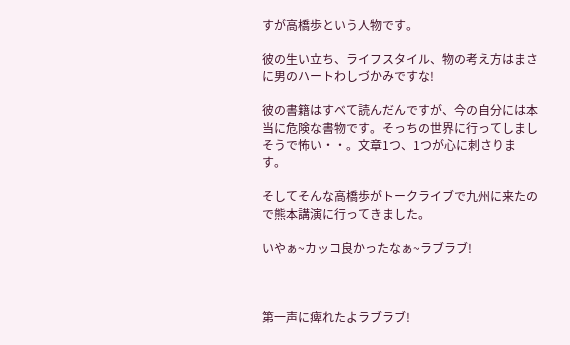すが高橋歩という人物です。

彼の生い立ち、ライフスタイル、物の考え方はまさに男のハートわしづかみですな!

彼の書籍はすべて読んだんですが、今の自分には本当に危険な書物です。そっちの世界に行ってしましそうで怖い・・。文章1つ、1つが心に刺さります。

そしてそんな高橋歩がトークライブで九州に来たので熊本講演に行ってきました。

いやぁ~カッコ良かったなぁ~ラブラブ!



第一声に痺れたよラブラブ!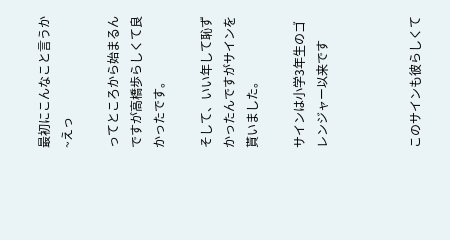最初にこんなこと言うか~えっ

ってところから始まるんですが高橋歩らしくて良かったです。

そして、いい年して恥ずかったんですがサインを貰いました。

サインは小学3年生のゴレンジャー以来です



このサインも彼らしくて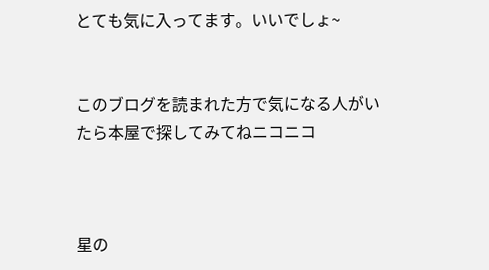とても気に入ってます。いいでしょ~


このブログを読まれた方で気になる人がいたら本屋で探してみてねニコニコ



星の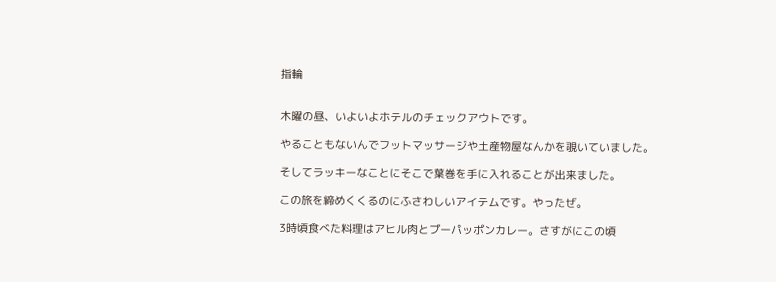指輪


木曜の昼、いよいよホテルのチェックアウトです。

やることもないんでフットマッサージや土産物屋なんかを覗いていました。

そしてラッキーなことにそこで葉巻を手に入れることが出来ました。

この旅を締めくくるのにふさわしいアイテムです。やったぜ。

3時頃食べた料理はアヒル肉とプーパッポンカレー。さすがにこの頃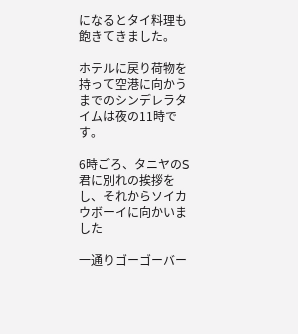になるとタイ料理も飽きてきました。

ホテルに戻り荷物を持って空港に向かうまでのシンデレラタイムは夜の11時です。

6時ごろ、タニヤのS君に別れの挨拶をし、それからソイカウボーイに向かいました

一通りゴーゴーバー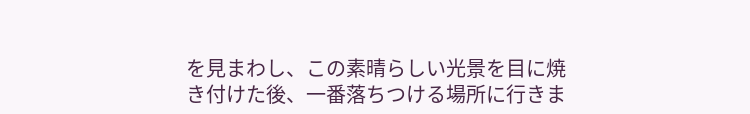を見まわし、この素晴らしい光景を目に焼き付けた後、一番落ちつける場所に行きま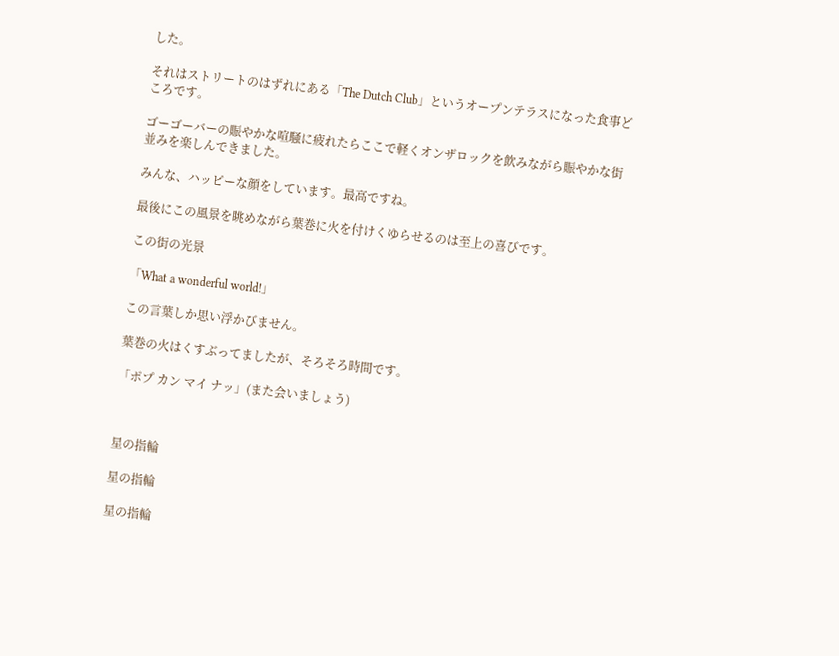した。

それはストリートのはずれにある「The Dutch Club」というオープンテラスになった食事どころです。

ゴーゴーバーの賑やかな喧騒に疲れたらここで軽くオンザロックを飲みながら賑やかな街並みを楽しんできました。

みんな、ハッピーな顔をしています。最高ですね。

最後にこの風景を眺めながら葉巻に火を付けくゆらせるのは至上の喜びです。

この街の光景

「What a wonderful world!」

この言葉しか思い浮かびません。

葉巻の火はくすぶってましたが、そろそろ時間です。

「ポプ カン マイ ナッ」(また会いましょう)



星の指輪

星の指輪

星の指輪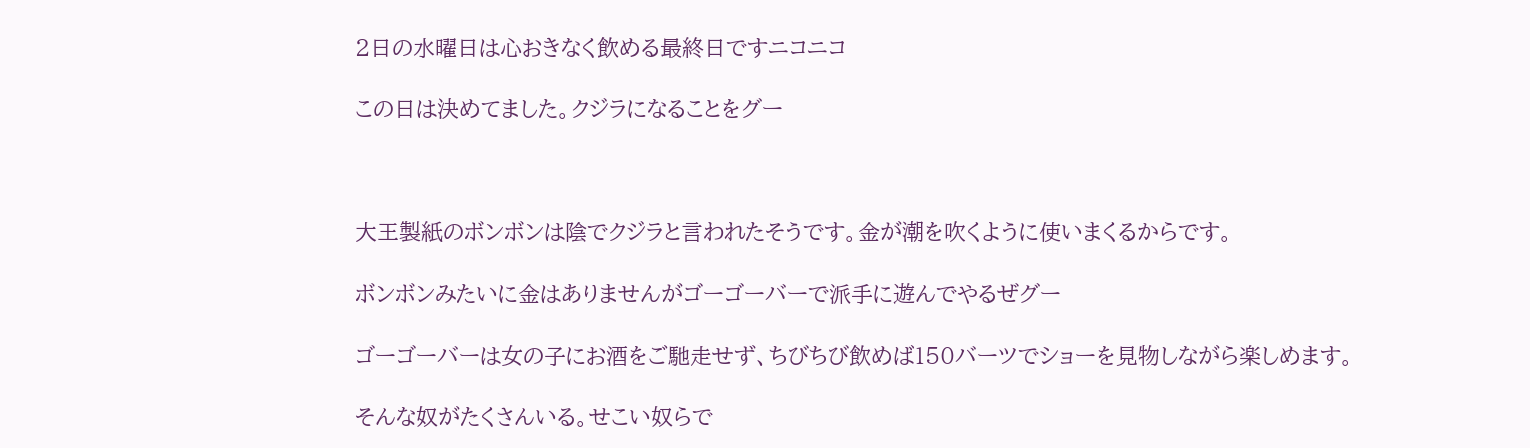2日の水曜日は心おきなく飲める最終日ですニコニコ

この日は決めてました。クジラになることをグー



大王製紙のボンボンは陰でクジラと言われたそうです。金が潮を吹くように使いまくるからです。

ボンボンみたいに金はありませんがゴーゴーバーで派手に遊んでやるぜグー

ゴーゴーバーは女の子にお酒をご馳走せず、ちびちび飲めば150バーツでショーを見物しながら楽しめます。

そんな奴がたくさんいる。せこい奴らで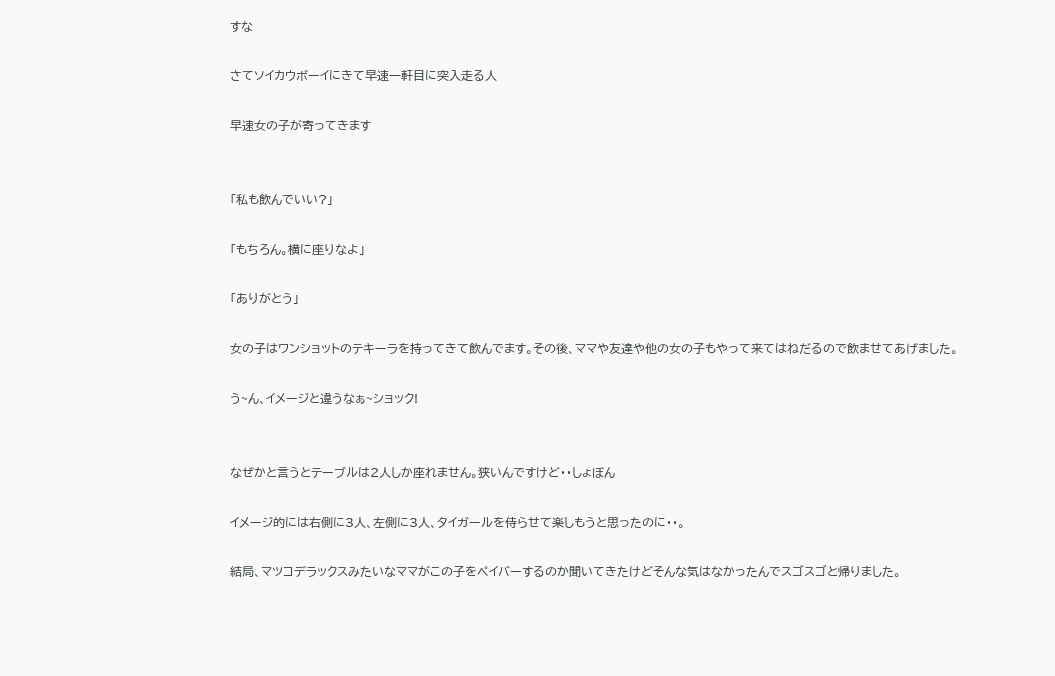すな

さてソイカウボーイにきて早速一軒目に突入走る人

早速女の子が寄ってきます


「私も飲んでいい?」

「もちろん。横に座りなよ」

「ありがとう」

女の子はワンショットのテキーラを持ってきて飲んでます。その後、ママや友達や他の女の子もやって来てはねだるので飲ませてあげました。

う~ん、イメージと違うなぁ~ショック!


なぜかと言うとテーブルは2人しか座れません。狭いんですけど・・しょぼん

イメージ的には右側に3人、左側に3人、タイガールを侍らせて楽しもうと思ったのに・・。

結局、マツコデラックスみたいなママがこの子をペイバーするのか聞いてきたけどそんな気はなかったんでスゴスゴと帰りました。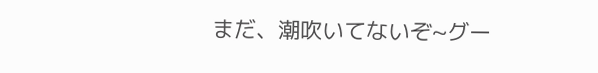まだ、潮吹いてないぞ~グー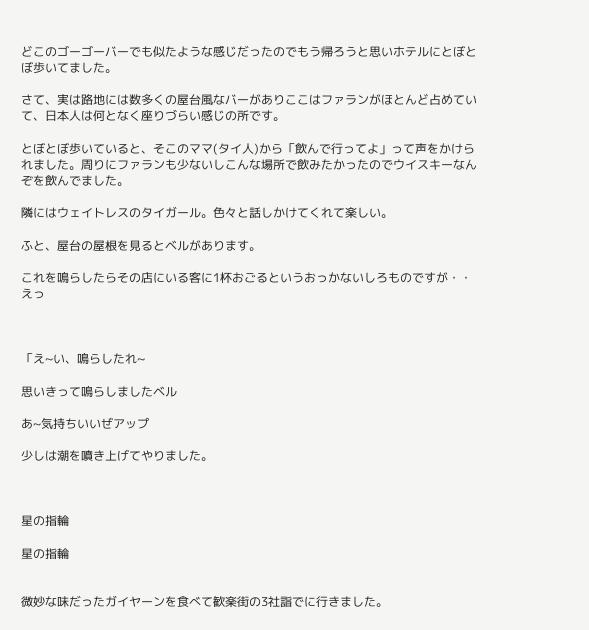どこのゴーゴーバーでも似たような感じだったのでもう帰ろうと思いホテルにとぼとぼ歩いてました。

さて、実は路地には数多くの屋台風なバーがありここはファランがほとんど占めていて、日本人は何となく座りづらい感じの所です。

とぼとぼ歩いていると、そこのママ(タイ人)から「飲んで行ってよ」って声をかけられました。周りにファランも少ないしこんな場所で飲みたかったのでウイスキーなんぞを飲んでました。

隣にはウェイトレスのタイガール。色々と話しかけてくれて楽しい。

ふと、屋台の屋根を見るとベルがあります。

これを鳴らしたらその店にいる客に1杯おごるというおっかないしろものですが・・えっ



「え~い、鳴らしたれ~

思いきって鳴らしましたベル

あ~気持ちいいぜアップ

少しは潮を噴き上げてやりました。



星の指輪

星の指輪


微妙な味だったガイヤーンを食べて歓楽街の3社詣でに行きました。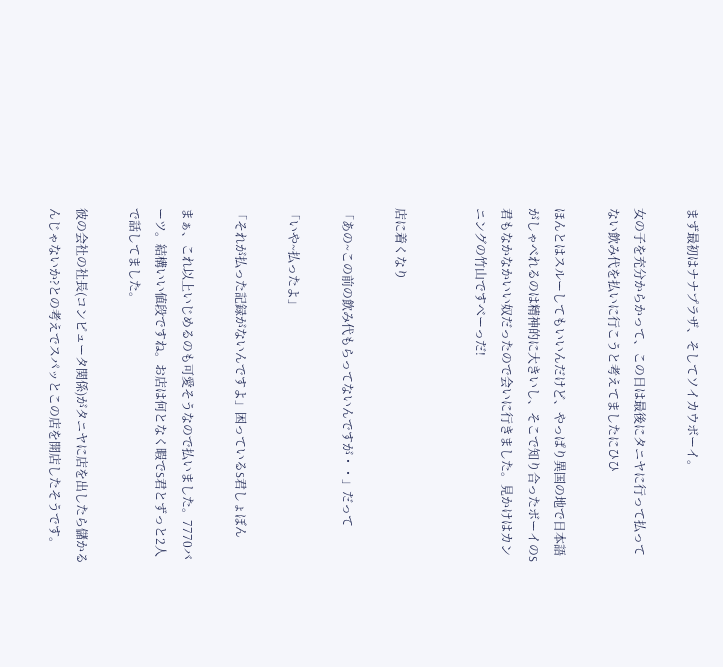まず最初はナナプラザ、そしてソイカウボーイ。

女の子を充分からかって、この日は最後にタニヤに行って払ってない飲み代を払いに行こうと考えてましたにひひ

ほんとはスルーしてもいいんだけど、やっぱり異国の地で日本語がしゃべれるのは精神的に大きいし、そこで知り合ったボーイのS君もなかなかいい奴だったので会いに行きました。見かけはカンニングの竹山ですべーっだ!


店に着くなり

「あの~この前の飲み代もらってないんですが・・」だって

「いや~払ったよ」

「それが払った記録がないんですよ」困っているS君しょぼん

まぁ、これ以上いじめるのも可愛そうなので払いました。7770バーツ。結構いい値段ですね。お店は何となく暇でS君とずっと2人で話してました。

彼の会社の社長(コンピュータ関係)がタニヤに店を出したら儲かるんじゃないか?との考えでスパッとこの店を開店したそうです。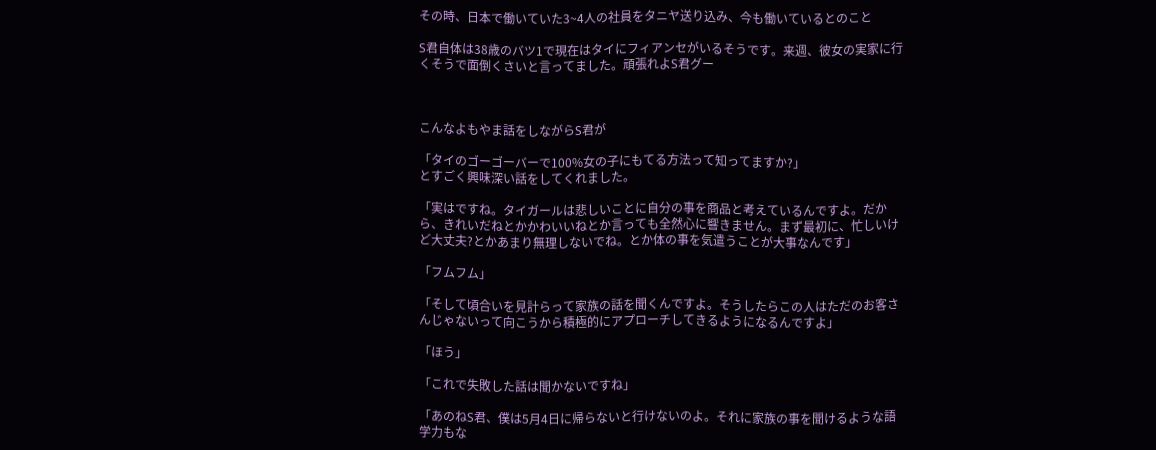その時、日本で働いていた3~4人の社員をタニヤ送り込み、今も働いているとのこと

S君自体は38歳のバツ1で現在はタイにフィアンセがいるそうです。来週、彼女の実家に行くそうで面倒くさいと言ってました。頑張れよS君グー



こんなよもやま話をしながらS君が

「タイのゴーゴーバーで100%女の子にもてる方法って知ってますか?」
とすごく興味深い話をしてくれました。

「実はですね。タイガールは悲しいことに自分の事を商品と考えているんですよ。だから、きれいだねとかかわいいねとか言っても全然心に響きません。まず最初に、忙しいけど大丈夫?とかあまり無理しないでね。とか体の事を気遣うことが大事なんです」

「フムフム」

「そして頃合いを見計らって家族の話を聞くんですよ。そうしたらこの人はただのお客さんじゃないって向こうから積極的にアプローチしてきるようになるんですよ」

「ほう」

「これで失敗した話は聞かないですね」

「あのねS君、僕は5月4日に帰らないと行けないのよ。それに家族の事を聞けるような語学力もな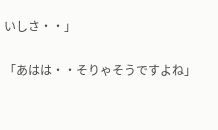いしさ・・」

「あはは・・そりゃそうですよね」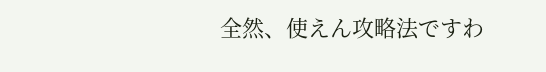全然、使えん攻略法ですわ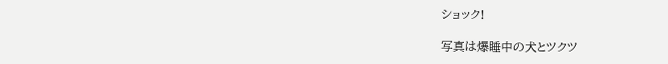ショック!

写真は爆睡中の犬とツクツ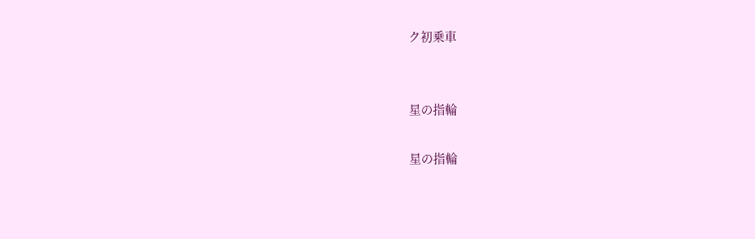ク初乗車


星の指輪

星の指輪